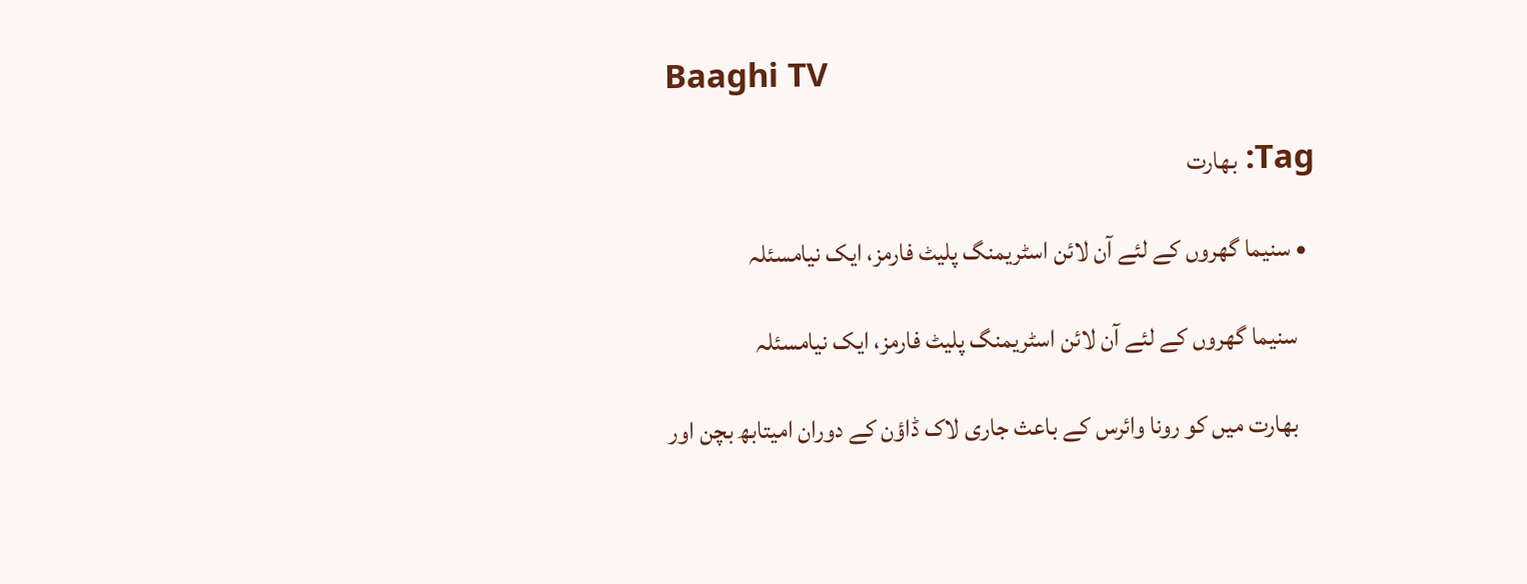Baaghi TV

Tag: بھارت

  • سنیما گھروں کے لئے آن لائن اسٹریمنگ پلیٹ فارمز، ایک نیامسئلہ

    سنیما گھروں کے لئے آن لائن اسٹریمنگ پلیٹ فارمز، ایک نیامسئلہ

    بھارت میں کو رونا وائرس کے باعث جاری لاک ڈاؤن کے دوران امیتابھ بچن اور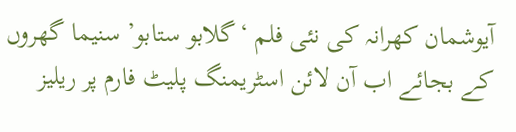آیوشمان کھرانہ کی نئی فلم ‘گلابو ستابو’ سنیما گھروں کے بجائے اب آن لائن اسٹریمنگ پلیٹ فارم پر ریلیز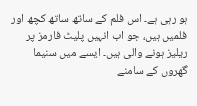ہو رہی ہے۔ اس فلم کے ساتھ ساتھ کچھ اور فلمیں ہیں، جو اب انہیں پلیٹ فارمز پر ریلیز ہونے والی ہیں۔ ایسے میں سنیما گھروں کے سامنے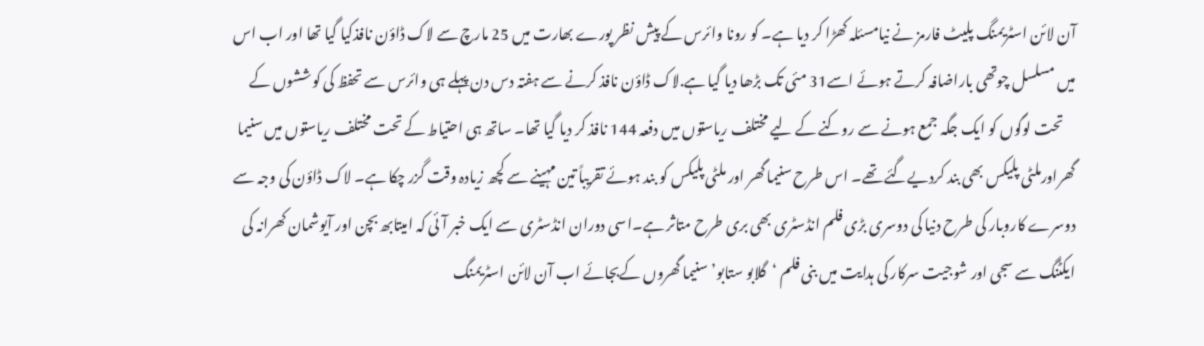آن لائن اسٹریمنگ پلیٹ فارمز نے نیامسئلہ کھڑا کر دیا ہے۔ کو رونا وائرس کے پیش نظر پورے بھارت میں 25 مارچ سے لاک ڈاؤن نافذکیا گیا تھا اور اب اس میں مسلسل چوتھی باراضافہ کرتے ہوئے اسے31 مئی تک بڑھا دیا گیا ہے.لاک ڈاؤن نافذ کرنے سے ہفتہ دس دن پہلے ہی وائرس سے تحفظ کی کوششوں کے
    تحت لوگوں کو ایک جگہ جمع ہونے سے روکنے کے لیے مختلف ریاستوں میں دفعہ 144 نافذ کر دیا گیا تھا۔ ساتھ ہی احتیاط کے تحت مختلف ریاستوں میں سنیما گھراورملٹی پلیکس بھی بند کردیےگئے تھے۔ اس طرح سنیما گھر اور ملٹی پلیکس کو بند ہوئے تقریباً تین مہینے سے کچھ زیادہ وقت گزر چکا ہے۔ لاک ڈاؤن کی وجہ سے دوسرے کاروبار کی طرح دنیا کی دوسری بڑی فلم انڈسٹری بھی بری طرح متاثر ہے۔اسی دوران انڈسٹری سے ایک خبر آئی کہ امیتابھ بچن اور آیوشمان کھرانہ کی ایکٹنگ سے سجی اور شوجیت سرکار کی ہدایت میں بنی فلم ‘گلابو ستابو’ سنیما گھروں کےبجائے اب آن لائن اسٹریمنگ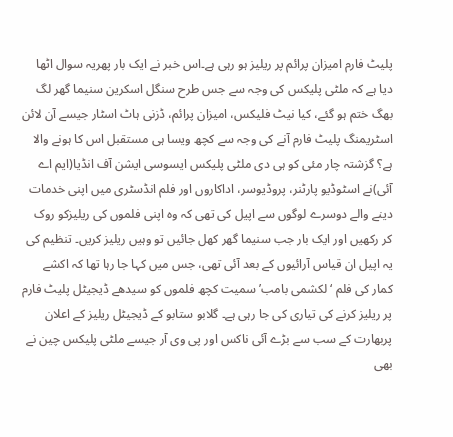پلیٹ فارم امیزان پرائم پر ریلیز ہو رہی ہے۔اس خبر نے ایک بار پھریہ سوال اٹھا دیا ہے کہ ملٹی پلیکس کی وجہ سے جس طرح سنگل اسکرین سنیما گھر لگ بھگ ختم ہو گئے، کیا نیٹ فلیکس، امیزان پرائم، ڈزنی ہاٹ اسٹار جیسے آن لائن اسٹریمنگ پلیٹ فارم آنے کی وجہ سے کچھ ویسا ہی مستقبل اس کا ہونے والا ہے؟ گزشتہ چار مئی کو ہی دی ملٹی پلیکس ایسوسی ایشن آف انڈیا(ایم اے آئی)نے اسٹوڈیو پارٹنر، پروڈیوسر، اداکاروں اور فلم انڈسٹری میں اپنی خدمات دینے والے دوسرے لوگوں سے اپیل کی تھی کہ وہ اپنی فلموں کی ریلیزکو روک کر رکھیں اور ایک بار جب سنیما گھر کھل جائیں تو وہیں ریلیز کریں۔ تنظیم کی یہ اپیل ان قیاس آرائیوں کے بعد آئی تھی، جس میں کہا جا رہا تھا کہ اکشے کمار کی فلم ‘لکشمی بامب’ سمیت کچھ فلموں کو سیدھے ڈیجیٹل پلیٹ فارم پر ریلیز کرنے کی تیاری کی جا رہی ہے۔ گلابو ستابو کے ڈیجیٹل ریلیز کے اعلان پربھارت کے سب سے بڑے آئی ناکس اور پی وی آر جیسے ملٹی پلیکس چین نے بھی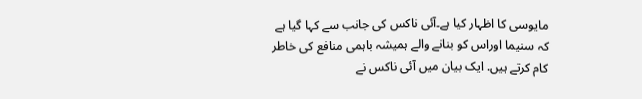مایوسی کا اظہار کیا ہے۔آئی ناکس کی جانب سے کہا گیا ہے کہ سنیما اوراس کو بنانے والے ہمیشہ باہمی منافع کی خاطر کام کرتے ہیں. ایک بیان میں آئی ناکس نے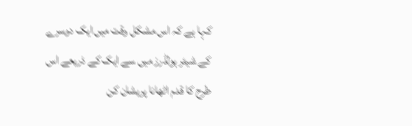کہا ہے کہ اس مشکل وقت میں ایک دوسرے کے شیئر ہولڈرز میں سے ایک کے ذریعے اس طرح کا قدم اٹھانا پریشان کن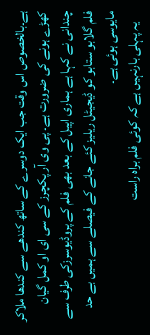ہے۔بالخصوص اس وقت جب ایک دوسرے کے ساتھ کندھے سے کندھا ملاکر کھڑے ہونے کی ضرورت ہے۔ پی وی آر پکچرز کے سی ای او کمل گیان چندانی نے کہا ہے ہماری اپیل کے بعد بھی فلم کے پروڈیوسرزکی طرف سے فلم گلابو ستابو کو ڈیجیٹل ریلیز کئے جانے کے فیصلے سے ہمیں بے حد مایوسی ہوئی ہے۔
    یہ پہلی بارنہیں ہے کہ کوئی فلم براہ راست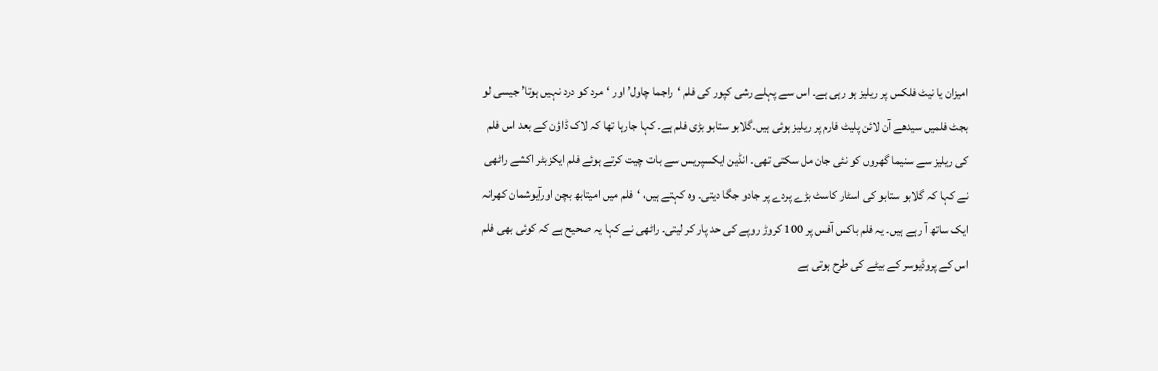امیزان یا نیٹ فلکس پر ریلیز ہو رہی ہے۔ اس سے پہلے رشی کپور کی فلم ‘راجما چاول’ اور ‘مرد کو درد نہیں ہوتا’ جیسی لو بجٹ فلمیں سیدھے آن لائن پلیٹ فارم پر ریلیز ہوئی ہیں۔گلابو ستابو بڑی فلم ہے۔ کہا جارہا تھا کہ لاک ڈاؤن کے بعد اس فلم کی ریلیز سے سنیما گھروں کو نئی جان مل سکتی تھی۔ انڈین ایکسپریس سے بات چیت کرتے ہوئے فلم ایکزبٹر اکشے راٹھی نے کہا کہ گلابو ستابو کی اسٹار کاسٹ بڑے پردے پر جادو جگا دیتی۔ وہ کہتے ہیں، ‘فلم میں امیتابھ بچن اورآیوشمان کھرانہ ایک ساتھ آ رہے ہیں۔ یہ فلم باکس آفس پر 100 کروڑ روپے کی حد پار کر لیتی۔ راٹھی نے کہا یہ صحیح ہے کہ کوئی بھی فلم اس کے پروڈیوسر کے بیٹے کی طرح ہوتی ہے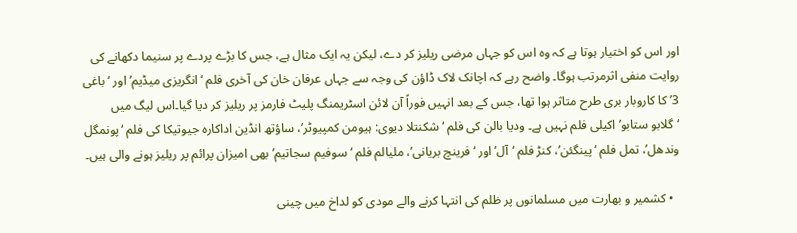اور اس کو اختیار ہوتا ہے کہ وہ اس کو جہاں مرضی ریلیز کر دے، لیکن یہ ایک مثال ہے، جس کا بڑے پردے پر سنیما دکھانے کی روایت منفی اثرمرتب ہوگا۔ واضح رہے کہ اچانک لاک ڈاؤن کی وجہ سے جہاں عرفان خان کی آخری فلم ‘انگریزی میڈیم’ اور ‘باغی 3’ کا کاروبار بری طرح متاثر ہوا تھا، جس کے بعد انہیں فوراً آن لائن اسٹریمنگ پلیٹ فارمز پر ریلیز کر دیا گیا۔اس لیگ میں ‘گلابو ستابو’ اکیلی فلم نہیں ہے۔ ودیا بالن کی فلم ‘شکنتلا دیوی: ہیومن کمپیوٹر’، ساؤتھ انڈین اداکارہ جیوتیکا کی فلم ‘پونمگل وندھل’، تمل فلم ‘پینگئن’، کنڑ فلم ‘آل’ اور ‘فرینچ بریانی’، ملیالم فلم ‘سوفیم سجاتیم’ بھی امیزان پرائم پر ریلیز ہونے والی ہیں۔

  • کشمیر و بھارت میں مسلمانوں پر ظلم کی انتہا کرنے والے مودی کو لداخ میں چینی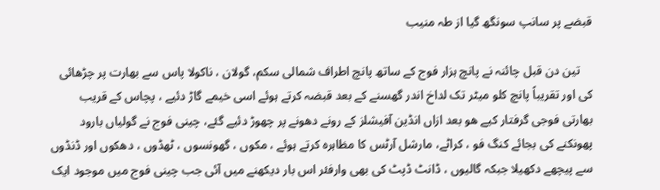قبضے پر سانپ سونگھ گیا از طہ منیب

    تین دن قبل چائنہ نے پانچ ہزار فوج کے ساتھ پانچ اطراف شمالی سکم، گولان ، ناکولا پاس سے بھارت پر چڑھائی کی اور تقریباً پانچ کلو میٹر تک لداخ اندر گھسنے کے بعد قبضہ کرتے ہوئے اسی خیمے گاڑ دئیے ، پچاس کے قریب بھارتی فوجی گرفتار کیے ھو بعد ازاں انڈین آفیشلز کے رونے دھونے پر چھوڑ دئیے گئے، چینی فوج نے گولیاں بارود پھونکنے کی بجائے کنگ فو ، کراٹے، مارشل آرٹس کا مظاہرہ کرتے ہوئے ، مکوں ، گھونسوں ، ٹھڈوں ، دھکوں اور ڈنڈوں سے پیچھے دکھیلا جبکہ گالیوں ، ڈانٹ ڈپٹ کی بھی وارفئر اس بار دیکھنے میں آئی جب چینی فوج میں موجود ایک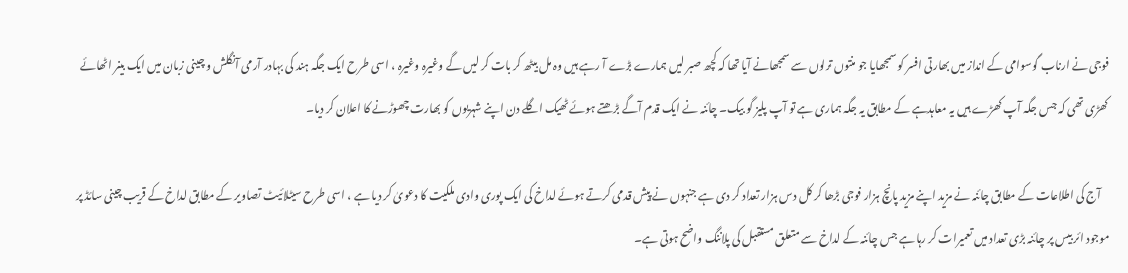فوجی نے ارناب گوسوامی کے انداز میں بھارتی افسر کو سمجھایا جو منتوں ترلوں سے سمجھانے آیا تھا کہ کچھ صبر لیں ہمارے بڑے آ رہے ہیں وہ مل بیٹھ کر بات کر لیں گے وغیرہ وغیرہ ، اسی طرح ایک جگہ ہند کی بہادر آرمی آنگلش و چینی زبان میں ایک بینر اٹھائے کھڑی تھی کہ جس جگہ آپ کھڑے ہیں یہ معاہدہے کے مطابق یہ جگہ ہماری ہے تو آپ پلیز گو بیک۔ چائنہ نے ایک قدم آگے بڑھتے ہوئے ٹھیک اگلے دن اپنے شہریوں کو بھارت چھوڑنے کا اعلان کر دیا۔

    آج کی اطلاعات کے مطابق چائنہ نے مزید اپنے مزید پانچ ہزار فوجی بڑھا کر کل دس ہزار تعداد کر دی ہے جنہوں نے پیش قدمی کرتے ہوئے لداخ کی ایک پوری وادی ملکیت کا دعویٰ کر دیا ہے ، اسی طرح سیٹلائیٹ تصاویر کے مطابق لداخ کے قریب چینی سائڈ پر موجود ائر بیس پر چائنہ بڑی تعداد میں تعمیرات کر رہا ہے جس چائنہ کے لداخ سے متعلق مستقبل کی پلاننگ واضح ہوتی ہے۔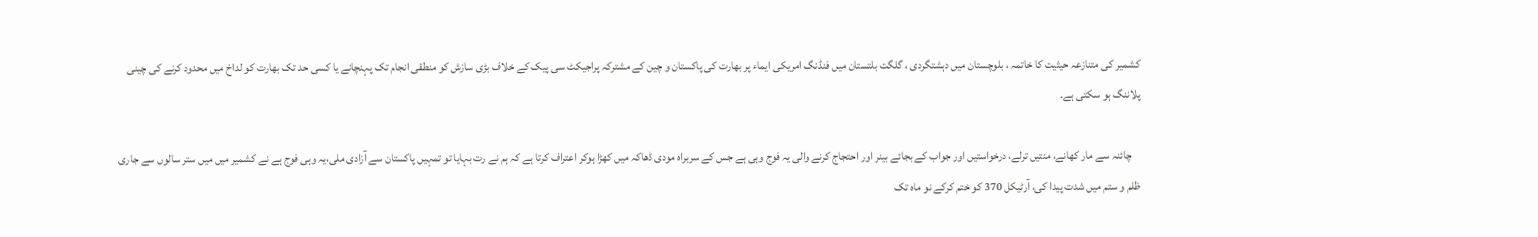کشمیر کی متنازعہ حیثیت کا خاتمہ ، بلوچستان میں دہشتگردی ، گلگت بلتستان میں فنڈنگ امریکی ایماء پر بھارت کی پاکستان و چین کے مشترکہ پراجیکٹ سی پیک کے خلاف بڑی سازش کو منطقی انجام تک پہنچانے یا کسی حد تک بھارت کو لداخ میں محدود کرنے کی چینی پلاننگ ہو سکتی ہے۔

    چائنہ سے مار کھانے، منتیں ترلے، درخواستیں اور جواب کے بجائے بینر اور احتجاج کرنے والی یہ فوج وہی ہے جس کے سربراہ مودی ڈھاکہ میں کھڑا ہوکر اعتراف کرتا ہے کہ ہم نے رت بہایا تو تمہیں پاکستان سے آزادی ملی،یہ وہی فوج ہے نے کشمیر میں میں ستر سالوں سے جاری ظلم و ستم میں شدت پیدا کی، آرٹیکل 370 کو ختم کرکے نو ماہ تک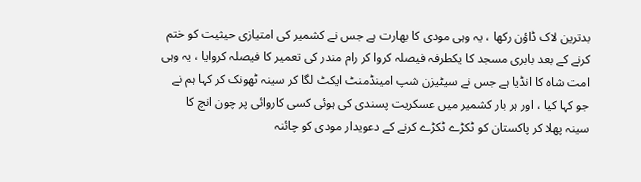بدترین لاک ڈاؤن رکھا ، یہ وہی مودی کا بھارت ہے جس نے کشمیر کی امتیازی حیثیت کو ختم کرنے کے بعد بابری مسجد کا یکطرفہ فیصلہ کروا کر رام مندر کی تعمیر کا فیصلہ کروایا ، یہ وہی امت شاہ کا انڈیا ہے جس نے سیٹیزن شپ امینڈمنٹ ایکٹ لگا کر سینہ ٹھونک کر کہا ہم نے جو کہا کیا ، اور ہر بار کشمیر میں عسکریت پسندی کی ہوئی کسی کاروائی پر چون انچ کا سینہ پھلا کر پاکستان کو ٹکڑے ٹکڑے کرنے کے دعویدار مودی کو چائنہ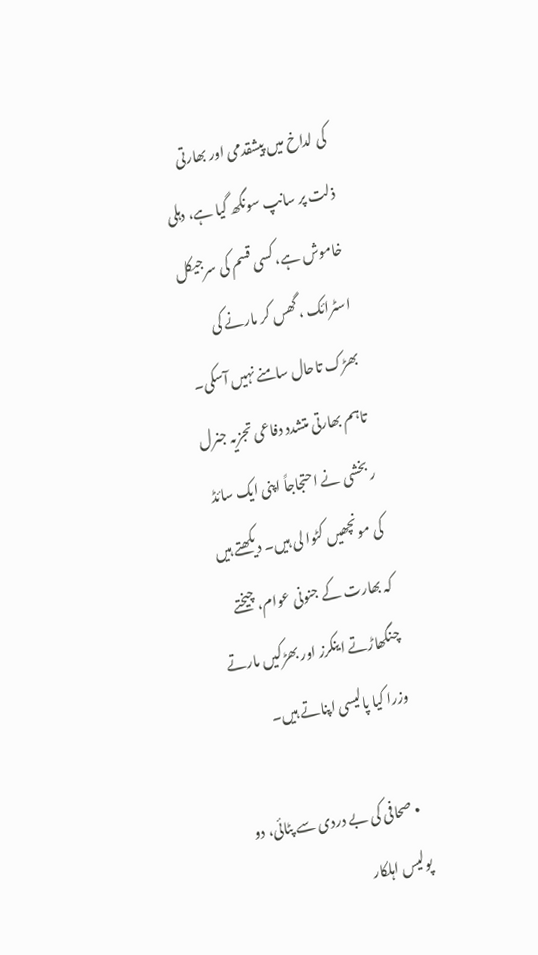کی لداخ میں پیشقدمی اور بھارتی ذلت پر سانپ سونگھ گیا ہے، دہلی خاموش ہے، کسی قسم کی سرجیکل اسٹرائک ، گھس کر مارنے کی بھڑک تاحال سامنے نہیں آسکی۔ تاہم بھارتی متشدد دفاعی تجزیہ جنرل ر بخشی نے احتجاجاً اپنی ایک سائڈ کی مونچھیں کٹوا لی ہیں۔ دیکھتے ہیں کہ بھارت کے جنونی عوام، چیختے چنگھاڑتے اینکرز اور بھڑکیں مارتے وزرا کیا پالیسی اپناتے ہیں۔

  • صحافی کی بے دردی سے پٹائی، دو پولیس اہلکار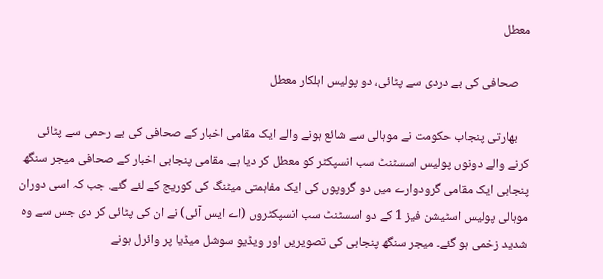معطل

    صحافی کی بے دردی سے پٹائی، دو پولیس اہلکار معطل

    بھارتی پنجاب حکومت نے موہالی سے شائع ہونے والے ایک مقامی اخبار کے صحافی کی بے رحمی سے پٹائی کرنے والے دونوں پولیس اسسٹنٹ سب انسپکٹر کو معطل کر دیا ہے. مقامی پنجابی اخبار کے صحافی میجر سنگھ پنجابی ایک مقامی گرودوارے میں دو گروپوں کی ایک مفاہمتی میٹنگ کی کوریج کے لئے گئے. جب کہ اسی دوران موہالی پولیس اسٹیشن فیز 1 کے دو اسسٹنٹ سب انسپکٹروں (اے ایس آئی) نے ان کی پٹائی کر دی جس سے وہ شدید زخمی ہو گئے۔ میجر سنگھ پنجابی کی تصویریں اور ویڈیو سوشل میڈیا پر وائرل ہونے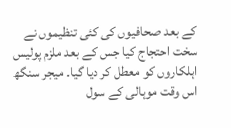کے بعد صحافیوں کی کئی تنظیموں نے سخت احتجاج کیا جس کے بعد ملزم پولیس اہلکاروں کو معطل کر دیا گیا۔ میجر سنگھ اس وقت موہالی کے سول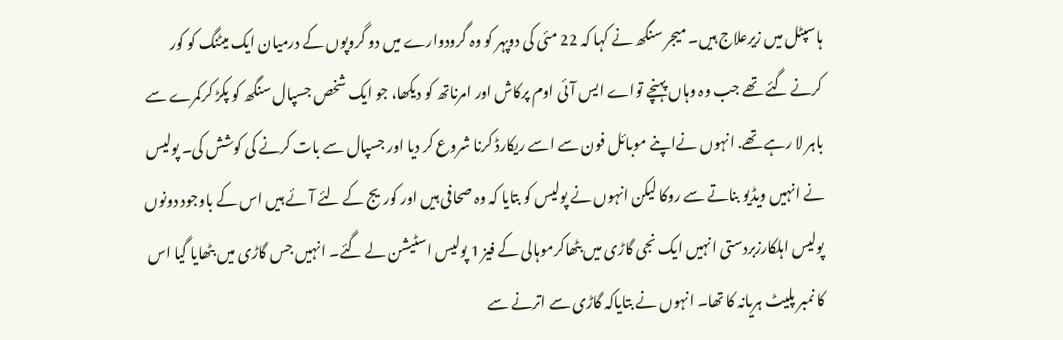ہاسپٹل میں زیرعلاج ہیں۔ میجر سنگھ نے کہا کہ 22 مئی کی دوپہر کو وہ گرودوارے میں دو گروپوں کے درمیان ایک میٹنگ کو کور کرنے گئے تھے جب وہ وہاں پہنچے تواے ایس آئی اوم پرکاش اور امرناتھ کو دیکھا، جو ایک شخص جسپال سنگھ کو پکڑ کرکمرے سے باہر لا رہے تھے. انہوں نےاپنے موبائل فون سے اسے ریکارڈ کرنا شروع کر دیا اور جسپال سے بات کرنے کی کوشش کی۔ پولیس نے انہیں ویڈیو بناتے سے روکا لیکن انہوں نے پولیس کو بتایا کہ وہ صحافی ہیں اور کوریج کے لئے آئے ہیں اس کے باوجود دونوں پولیس اہلکارزبردستی انہیں ایک نجی گاڑی میں بٹھاکرموہالی کے فیز 1 پولیس اسٹیشن لے گئے۔ انہیں جس گاڑی میں بٹھایا گیا اس کا نمبر پلیٹ ہریانہ کا تھا۔ انہوں نے بتایاکہ گاڑی سے اترنے سے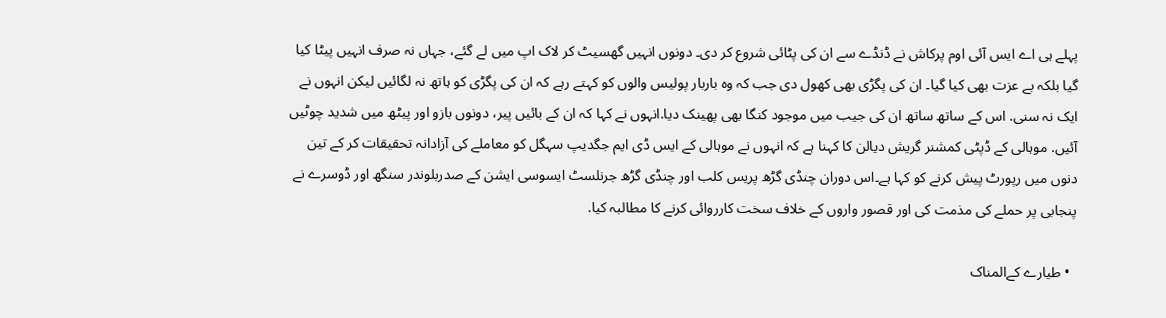پہلے ہی اے ایس آئی اوم پرکاش نے ڈنڈے سے ان کی پٹائی شروع کر دی۔ دونوں انہیں گھسیٹ کر لاک اپ میں لے گئے، جہاں نہ صرف انہیں پیٹا کیا گیا بلکہ بے عزت بھی کیا گیا۔ ان کی پگڑی بھی کھول دی جب کہ وہ باربار پولیس والوں کو کہتے رہے کہ ان کی پگڑی کو ہاتھ نہ لگائیں لیکن انہوں نے ایک نہ سنی. اس کے ساتھ ساتھ ان کی جیب میں موجود کنگا بھی پھینک دیا.انہوں نے کہا کہ ان کے بائیں پیر، دونوں بازو اور پیٹھ میں شدید چوٹیں آئیں. موہالی کے ڈپٹی کمشنر گریش دیالن کا کہنا ہے کہ انہوں نے موہالی کے ایس ڈی ایم جگدیپ سہگل کو معاملے کی آزادانہ تحقیقات کر کے تین دنوں میں رپورٹ پیش کرنے کو کہا ہے۔اس دوران چنڈی گڑھ پریس کلب اور چنڈی گڑھ جرنلسٹ ایسوسی ایشن کے صدربلوندر سنگھ اور ڈوسرے نے پنجابی پر حملے کی مذمت کی اور قصور واروں کے خلاف سخت کارروائی کرنے کا مطالبہ کیا.

  • طیارے کےالمناک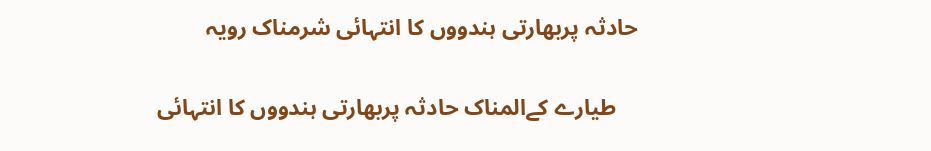حادثہ پربھارتی ہندووں کا انتہائی شرمناک رویہ

    طیارے کےالمناک حادثہ پربھارتی ہندووں کا انتہائی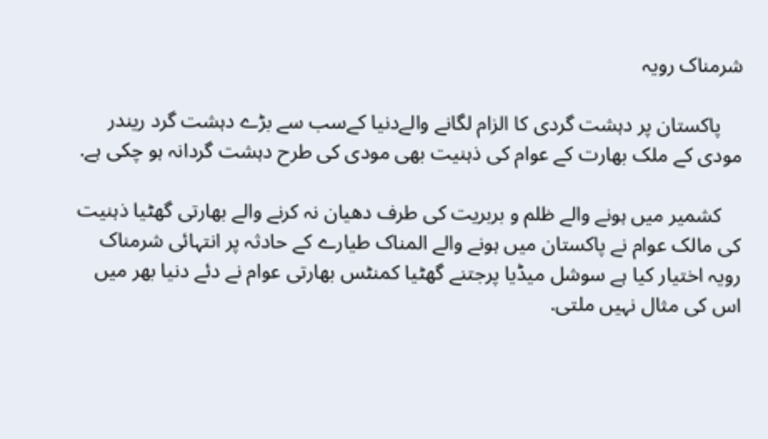شرمناک رویہ

    پاکستان پر دہشت گردی کا الزام لگانے والےدنیا کےسب سے بڑے دہشت گرد ریندر مودی کے ملک بھارت کے عوام کی ذہنیت بھی مودی کی طرح دہشت گردانہ ہو چکی ہے.

    کشمیر میں ہونے والے ظلم و بربریت کی طرف دھیان نہ کرنے والے بھارتی گھٹیا ذہنیت کی مالک عوام نے پاکستان میں ہونے والے المناک طیارے کے حادثہ پر انتہائی شرمناک رویہ اختیار کیا ہے سوشل میڈیا پرجتنے گھٹیا کمنٹس بھارتی عوام نے دئے دنیا بھر میں اس کی مثال نہیں ملتی.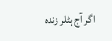اگر آج ہٹلر زندہ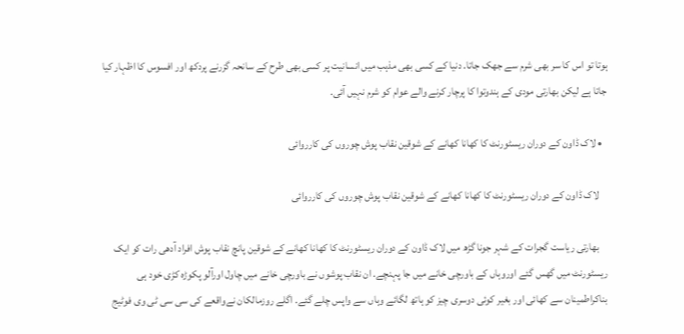ہوتا تو اس کا سر بھی شرم سے جھک جاتا. دنیا کے کسی بھی مذہب میں انسانیت پر کسی بھی طرح کے سانحہ گزرنے پردکھ اور افسوس کا اظہار کیا جاتا ہے لیکن بھارتی مودی کے ہندوتوا کا پرچار کرنے والے عوام کو شرم نہیں آئی.

  • لاک ڈاون کے دوران ریسٹورنٹ کا کھانا کھانے کے شوقین نقاب پوش چوروں کی کارروائی

    لاک ڈاون کے دوران ریسٹورنٹ کا کھانا کھانے کے شوقین نقاب پوش چوروں کی کارروائی

    بھارتی ریاست گجرات کے شہر جونا گڑھ میں لاک ڈاون کے دوران ریسٹورنٹ کا کھانا کھانے کے شوقین پانچ نقاب پوش افراد آدھی رات کو ایک ریسٹورنٹ میں گھس گئے اوروہاں کے باورچی خانے میں جا پہنچے. ان نقاب پوشوں نے باورچی خانے میں چاول اورآلو پکوڑہ کڑی خود ہی بناکراطمینان سے کھائی اور بغیر کوئی دوسری چیز کو ہاتھ لگائے وہاں سے واپس چلے گئے. اگلے روزمالکان نےواقعے کی سی سی ٹی وی فوٹیج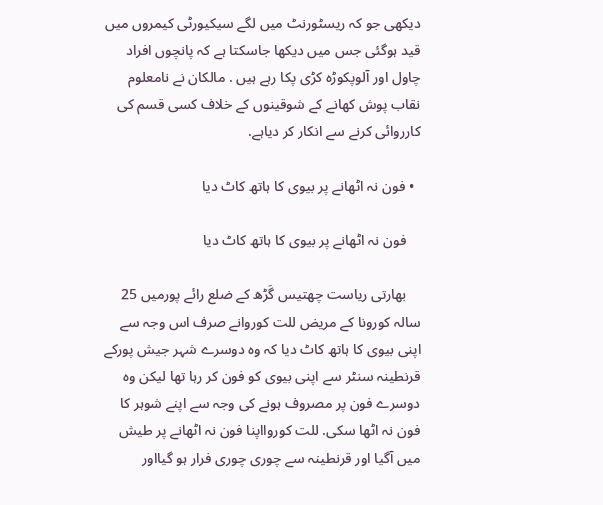دیکھی جو کہ ریسٹورنٹ میں لگے سیکیورٹی کیمروں میں قید ہوگئی جس میں دیکھا جاسکتا ہے کہ پانچوں افراد چاول اور آلوپکوڑہ کڑی پکا رہے ہیں . مالکان نے نامعلوم نقاب پوش کھانے کے شوقینوں کے خلاف کسی قسم کی کارروائی کرنے سے انکار کر دیاہے.

  • فون نہ اٹھانے پر بیوی کا ہاتھ کاٹ دیا

    فون نہ اٹھانے پر بیوی کا ہاتھ کاٹ دیا

    بھارتی ریاست چھتیس گَڑھ کے ضلع رائے پورمیں 25 سالہ کورونا کے مریض للت کوروانے صرف اس وجہ سے اپنی بیوی کا ہاتھ کاٹ دیا کہ وہ دوسرے شہر جیش پورکے قرنطینہ سنٹر سے اپنی بیوی کو فون کر رہا تھا لیکن وہ دوسرے فون پر مصروف ہونے کی وجہ سے اپنے شوہر کا فون نہ اٹھا سکی. للت کوروااپنا فون نہ اٹھانے پر طیش میں آگیا اور قرنطینہ سے چوری چوری فرار ہو گیااور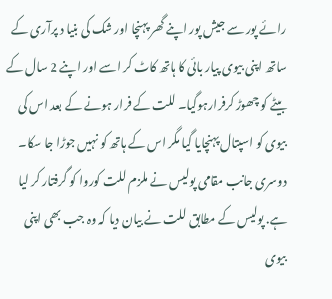رائے پور سے جیش پور اپنے گھر پہنچا اور شک کی بنیا د پرآری کے ساتھ اپنی بیوی پیار بائی کا ہاتھ کاٹ کر اسے اور اپنے 2 سال کے بیٹے کو چھوڑ کرفرارہوگیا۔ للت کے فرار ہونے کے بعد اس کی بیوی کو اسپتال پہنچایا گیا مگر اس کے ہاتھ کو نہیں جوڑا جا سکا۔ دوسری جانب مقامی پولیس نے ملزم للت کوروا کو گرفتار کر لیا ہے. پولیس کے مطابق للت نے بیان دیا کہ وہ جب بھی اپنی بیوی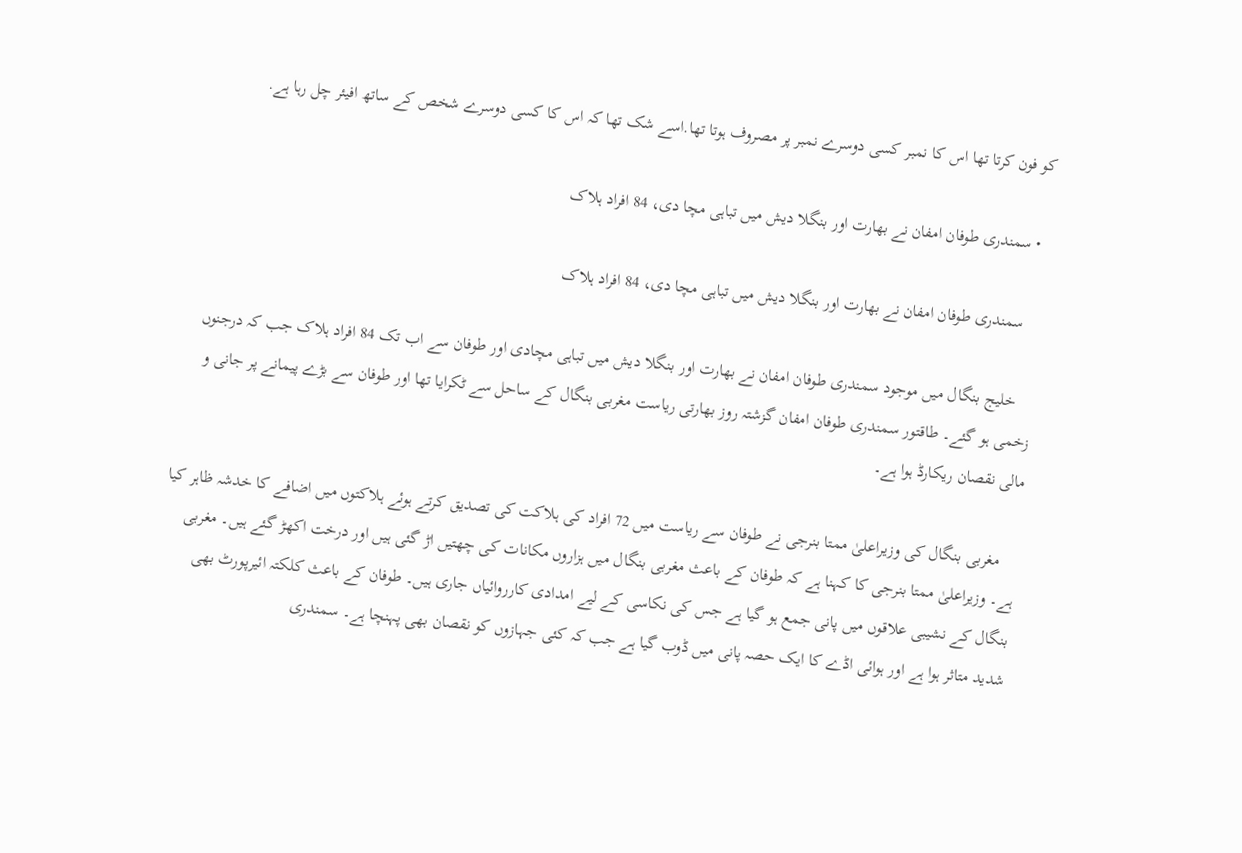کو فون کرتا تھا اس کا نمبر کسی دوسرے نمبر پر مصروف ہوتا تھا.اسے شک تھا کہ اس کا کسی دوسرے شخص کے ساتھ افیئر چل رہا ہے.

  • سمندری طوفان امفان نے بھارت اور بنگلا دیش میں تباہی مچا دی، 84 افراد ہلاک

    سمندری طوفان امفان نے بھارت اور بنگلا دیش میں تباہی مچا دی، 84 افراد ہلاک

    خلیج بنگال میں موجود سمندری طوفان امفان نے بھارت اور بنگلا دیش میں تباہی مچادی اور طوفان سے اب تک 84 افراد ہلاک جب کہ درجنوں زخمی ہو گئے۔ طاقتور سمندری طوفان امفان گزشتہ روز بھارتی ریاست مغربی بنگال کے ساحل سے ٹکرایا تھا اور طوفان سے بڑے پیمانے پر جانی و مالی نقصان ریکارڈ ہوا ہے۔

    مغربی بنگال کی وزیراعلیٰ ممتا بنرجی نے طوفان سے ریاست میں 72 افراد کی ہلاکت کی تصدیق کرتے ہوئے ہلاکتوں میں اضافے کا خدشہ ظاہر کیا ہے۔ وزیراعلیٰ ممتا بنرجی کا کہنا ہے کہ طوفان کے باعث مغربی بنگال میں ہزاروں مکانات کی چھتیں اڑ گئی ہیں اور درخت اکھڑ گئے ہیں۔ مغربی بنگال کے نشیبی علاقوں میں پانی جمع ہو گیا ہے جس کی نکاسی کے لیے امدادی کارروائیاں جاری ہیں۔ طوفان کے باعث کلکتہ ائیرپورٹ بھی شدید متاثر ہوا ہے اور ہوائی اڈے کا ایک حصہ پانی میں ڈوب گیا ہے جب کہ کئی جہازوں کو نقصان بھی پہنچا ہے۔ سمندری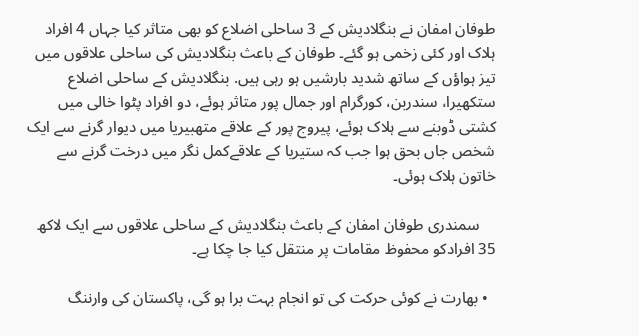طوفان امفان نے بنگلادیش کے 3 ساحلی اضلاع کو بھی متاثر کیا جہاں 4 افراد ہلاک اور کئی زخمی ہو گئے۔ طوفان کے باعث بنگلادیش کی ساحلی علاقوں میں تیز ہواؤں کے ساتھ شدید بارشیں ہو رہی ہیں. بنگلادیش کے ساحلی اضلاع ستکھیرا، سندربن، کورگرام اور جمال پور متاثر ہوئے، دو افراد پٹوا خالی میں کشتی ڈوبنے سے ہلاک ہوئے، پیروج پور کے علاقے متھبیریا میں دیوار گرنے سے ایک شخص جاں بحق ہوا جب کہ ستیریا کے علاقےکمل نگر میں درخت گرنے سے خاتون ہلاک ہوئی۔

    سمندری طوفان امفان کے باعث بنگلادیش کے ساحلی علاقوں سے ایک لاکھ 35 افرادکو محفوظ مقامات پر منتقل کیا جا چکا ہے۔

  • بھارت نے کوئی حرکت کی تو انجام بہت برا ہو گی، پاکستان کی وارننگ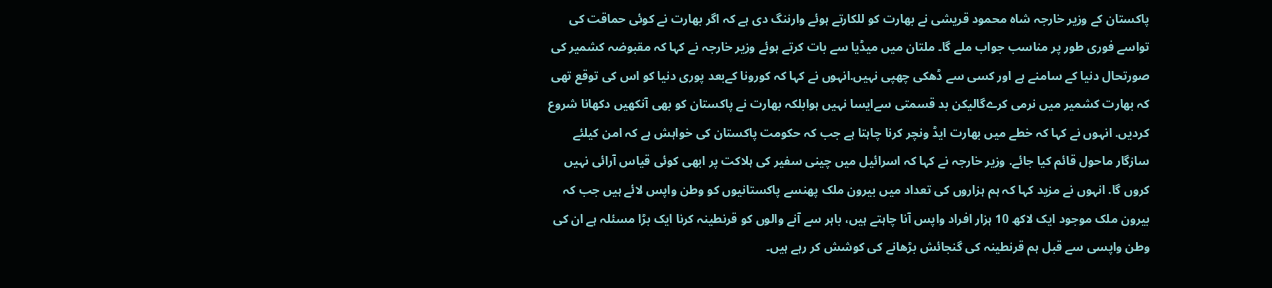پاکستان کے وزیر خارجہ شاہ محمود قریشی نے بھارت کو للکارتے ہوئے وارننگ دی ہے کہ اگر بھارت نے کوئی حماقت کی تواسے فوری طور پر مناسب جواب ملے گا۔ ملتان میں میڈیا سے بات کرتے ہوئے وزیر خارجہ نے کہا کہ مقبوضہ کشمیر کی صورتحال دنیا کے سامنے ہے اور کسی سے ڈھکی چھپی نہیں.انہوں نے کہا کہ کورونا کےبعد پوری دنیا کو اس کی توقع تھی کہ بھارت کشمیر میں نرمی کرےگالیکن بد قسمتی سےایسا نہیں ہوابلکہ بھارت نے پاکستان کو بھی آنکھیں دکھانا شروع کردیں. انہوں نے کہا کہ خطے میں بھارت ایڈ ونچر کرنا چاہتا ہے جب کہ حکومت پاکستان کی خواہش ہے کہ امن کیلئے سازگار ماحول قائم کیا جائے. وزیر خارجہ نے کہا کہ اسرائیل میں چینی سفیر کی ہلاکت پر ابھی کوئی قیاس آرائی نہیں کروں گا. انہوں نے مزید کہا کہ ہم ہزاروں کی تعداد میں بیرون ملک پھنسے پاکستانیوں کو وطن واپس لائے ہیں جب کہ بیرون ملک موجود ایک لاکھ 10 ہزار افراد واپس آنا چاہتے ہیں، باہر سے آنے والوں کو قرنطینہ کرنا ایک بڑا مسئلہ ہے ان کی وطن واپسی سے قبل ہم قرنطینہ کی گنجائش بڑھانے کی کوشش کر رہے ہیں۔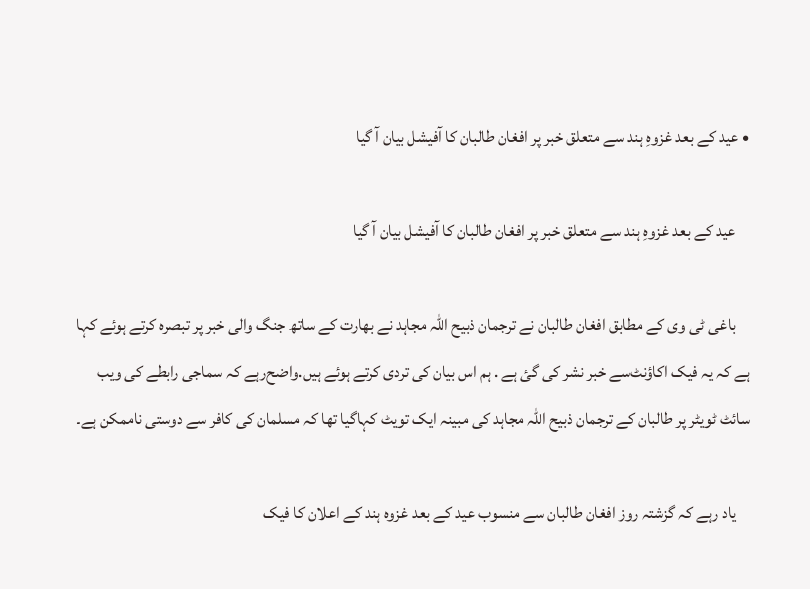• عید کے بعد غزوہِ ہند سے متعلق خبر پر افغان طالبان کا آفیشل بیان آ گیا

    عید کے بعد غزوہِ ہند سے متعلق خبر پر افغان طالبان کا آفیشل بیان آ گیا

    باغی ٹی وی کے مطابق افغان طالبان نے ترجمان ذبیح اللہ مجاہد نے بھارت کے ساتھ جنگ والی خبر پر تبصرہ کرتے ہوئے کہا ہے کہ یہ فیک اکاؤنٹ‌سے خبر نشر کی گئ ہے . ہم اس بیان کی تردی کرتے ہوئے ہیں.واضح‌رہے کہ سماجی رابطے کی ویب سائٹ ٹویٹر پر طالبان کے ترجمان ذبیح اللہ مجاہد کی مبینہ ایک تویٹ کہاگیا تھا کہ مسلمان کی کافر سے دوستی ناممکن ہے۔

    یاد رہے کہ گزشتہ روز افغان طالبان سے منسوب عید کے بعد غزوہ ہند کے اعلان کا فیک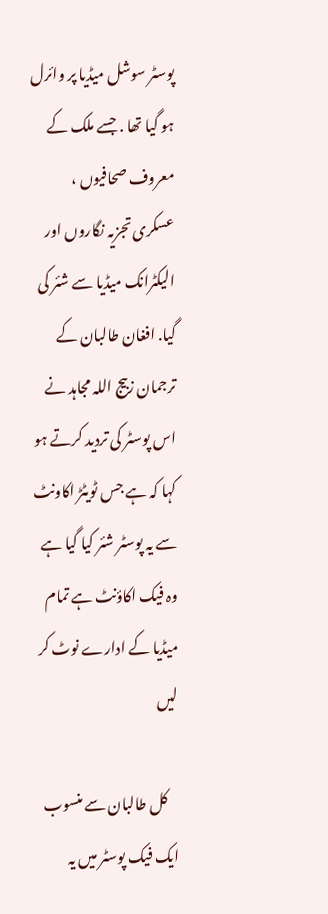پوسٹر سوشل میڈیا پر وائرل ہو گیا تھا . جسے ملک کے معروف صحافیوں ، عسکری تجزیہ نگاروں اور الیکٹرانک میڈیا سے شئر کی گیا. افغان طالبان کے ترجمان زبیج اللہ مجاہد نے اس پوسٹر کی تردید کرتے ہو کہا کہ ہے جس ٹویٹڑ اکاونٹ سے یہ پوسٹر شئر کیا گیا ہے وہ فیک اکاؤنٹ ہے تمام میڈیا کے ادارے نوٹ کر لیں

    کل طالبان سے منسوب ایک فیک پوسٹر میں یہ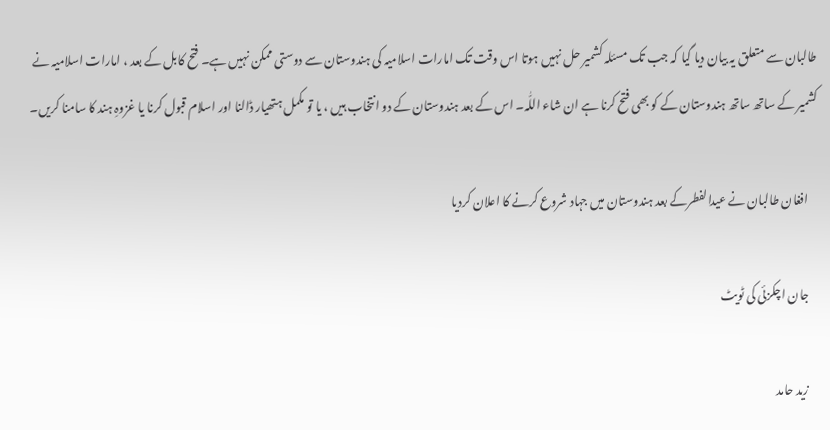طالبان سے متعلق یہ بیان دیا گیا کہ جب تک مسئلہ کشمیر حل نہیں ہوتا اس وقت تک امارات اسلامیہ کی ہندوستان سے دوستی ممکن نہیں ہے۔ فتح کابل کے بعد ، امارات اسلامیہ نے کشمیر کے ساتھ ساتھ ہندوستان کے کو بھی فتح کرنا ہے ان شاء اللّٰہ۔ اس کے بعد ہندوستان کے دو انتخاب ہیں ، یا تو مکمل ہتھیار ڈالنا اور اسلام قبول کرنا یا غزوہِ ہند کا سامنا کریں۔

    افغان طالبان نے عیدالفطرکے بعد ہندوستان میں جہاد شروع کرنے کا اعلان کردیا

    جان اچکزئی کی ٹویٹ

    زید حامد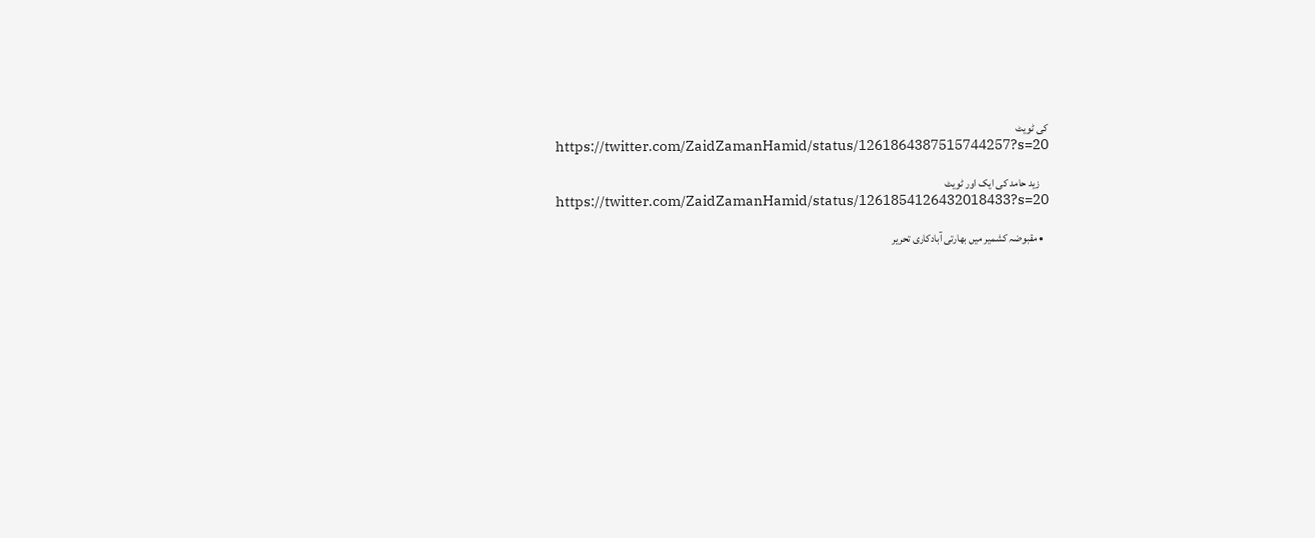کی ٹویٹ
    https://twitter.com/ZaidZamanHamid/status/1261864387515744257?s=20

    زید حامد کی ایک اور ٹویٹ
    https://twitter.com/ZaidZamanHamid/status/1261854126432018433?s=20

  • مقبوضہ کشمیر میں بھارتی آبادکاری تحریر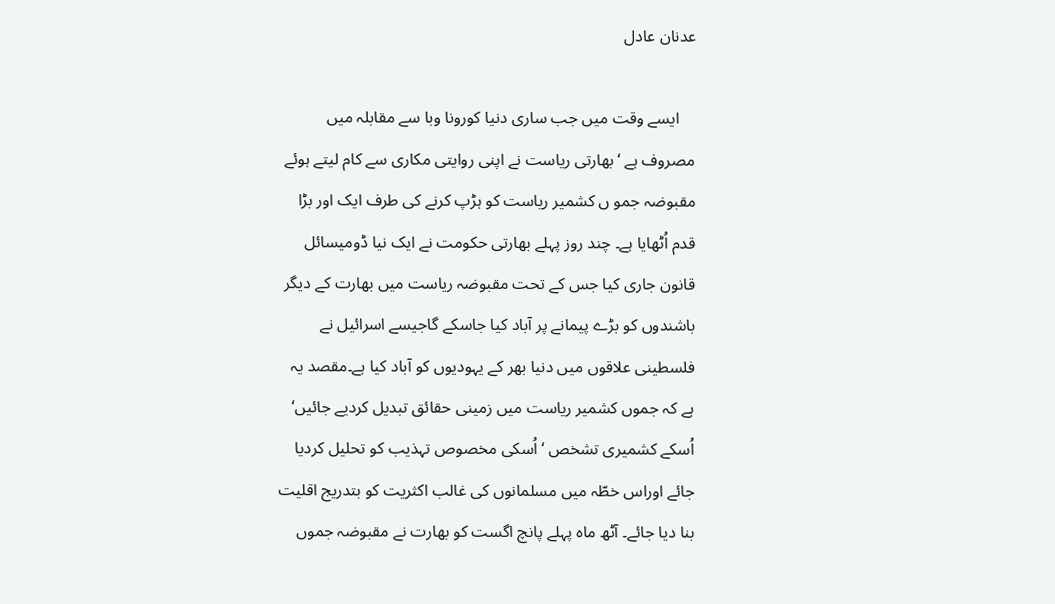عدنان عادل

    ایسے وقت میں جب ساری دنیا کورونا وبا سے مقابلہ میں مصروف ہے ‘ بھارتی ریاست نے اپنی روایتی مکاری سے کام لیتے ہوئے مقبوضہ جمو ں کشمیر ریاست کو ہڑپ کرنے کی طرف ایک اور بڑا قدم اُٹھایا ہے۔ چند روز پہلے بھارتی حکومت نے ایک نیا ڈومیسائل قانون جاری کیا جس کے تحت مقبوضہ ریاست میں بھارت کے دیگر باشندوں کو بڑے پیمانے پر آباد کیا جاسکے گاجیسے اسرائیل نے فلسطینی علاقوں میں دنیا بھر کے یہودیوں کو آباد کیا ہے۔مقصد یہ ہے کہ جموں کشمیر ریاست میں زمینی حقائق تبدیل کردیے جائیں‘ اُسکے کشمیری تشخص ‘اُسکی مخصوص تہذیب کو تحلیل کردیا جائے اوراس خطّہ میں مسلمانوں کی غالب اکثریت کو بتدریج اقلیت بنا دیا جائے۔ آٹھ ماہ پہلے پانچ اگست کو بھارت نے مقبوضہ جموں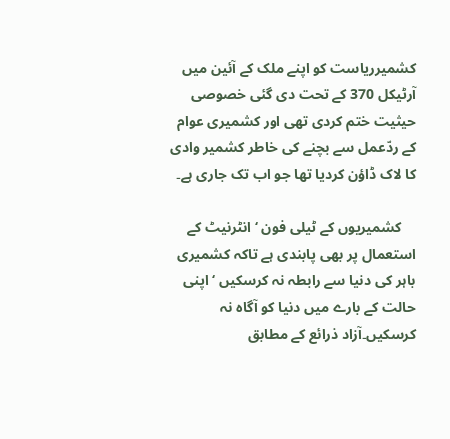کشمیرریاست کو اپنے ملک کے آئین میں آرٹیکل 370 کے تحت دی گئی خصوصی حیثیت ختم کردی تھی اور کشمیری عوام کے ردّعمل سے بچنے کی خاطر کشمیر وادی کا لاک ڈاؤن کردیا تھا جو اب تک جاری ہے۔

    کشمیریوں کے ٹیلی فون ‘ انٹرنیٹ کے استعمال پر بھی پابندی ہے تاکہ کشمیری باہر کی دنیا سے رابطہ نہ کرسکیں ‘ اپنی حالت کے بارے میں دنیا کو آگاہ نہ کرسکیں۔آزاد ذرائع کے مطابق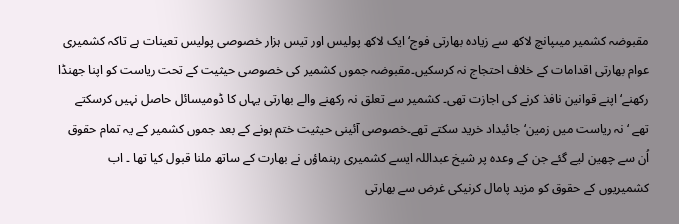مقبوضہ کشمیر میںپانچ لاکھ سے زیادہ بھارتی فوج‘ ایک لاکھ پولیس اور تیس ہزار خصوصی پولیس تعینات ہے تاکہ کشمیری عوام بھارتی اقدامات کے خلاف احتجاج نہ کرسکیں۔مقبوضہ جموں کشمیر کی خصوصی حیثیت کے تحت ریاست کو اپنا جھنڈا رکھنے‘ اپنے قوانین نافذ کرنے کی اجازت تھی۔ کشمیر سے تعلق نہ رکھنے والے بھارتی یہاں کا ڈومیسائل حاصل نہیں کرسکتے تھے ‘ نہ ریاست میں زمین‘ جائیداد خرید سکتے تھے۔خصوصی آئینی حیثیت ختم ہونے کے بعد جموں کشمیر کے یہ تمام حقوق اُن سے چھین لیے گئے جن کے وعدہ پر شیخ عبداللہ ایسے کشمیری رہنماؤں نے بھارت کے ساتھ ملنا قبول کیا تھا ۔ اب کشمیریوں کے حقوق کو مزید پامال کرنیکی غرض سے بھارتی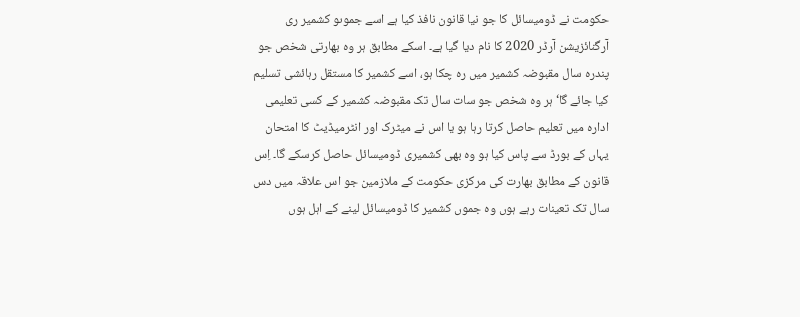حکومت نے ڈومیسائل کا جو نیا قانون نافذ کیا ہے اسے جموںو کشمیر ری آرگنائزیشن آرڈر 2020 کا نام دیا گیا ہے۔ اسکے مطابق ہر وہ بھارتی شخص جو پندرہ سال مقبوضہ کشمیر میں رہ چکا ہو، اسے کشمیر کا مستقل رہائشی تسلیم کیا جائے گا‘ ہر وہ شخص جو سات سال تک مقبوضہ کشمیر کے کسی تعلیمی ادارہ میں تعلیم حاصل کرتا رہا ہو یا اس نے میٹرک اور انٹرمیڈیٹ کا امتحان یہاں کے بورڈ سے پاس کیا ہو وہ بھی کشمیری ڈومیسائل حاصل کرسکے گا۔ اِس قانون کے مطابق بھارت کی مرکزی حکومت کے ملازمین جو اس علاقہ میں دس سال تک تعینات رہے ہوں وہ جموں کشمیر کا ڈومیسائل لینے کے اہل ہوں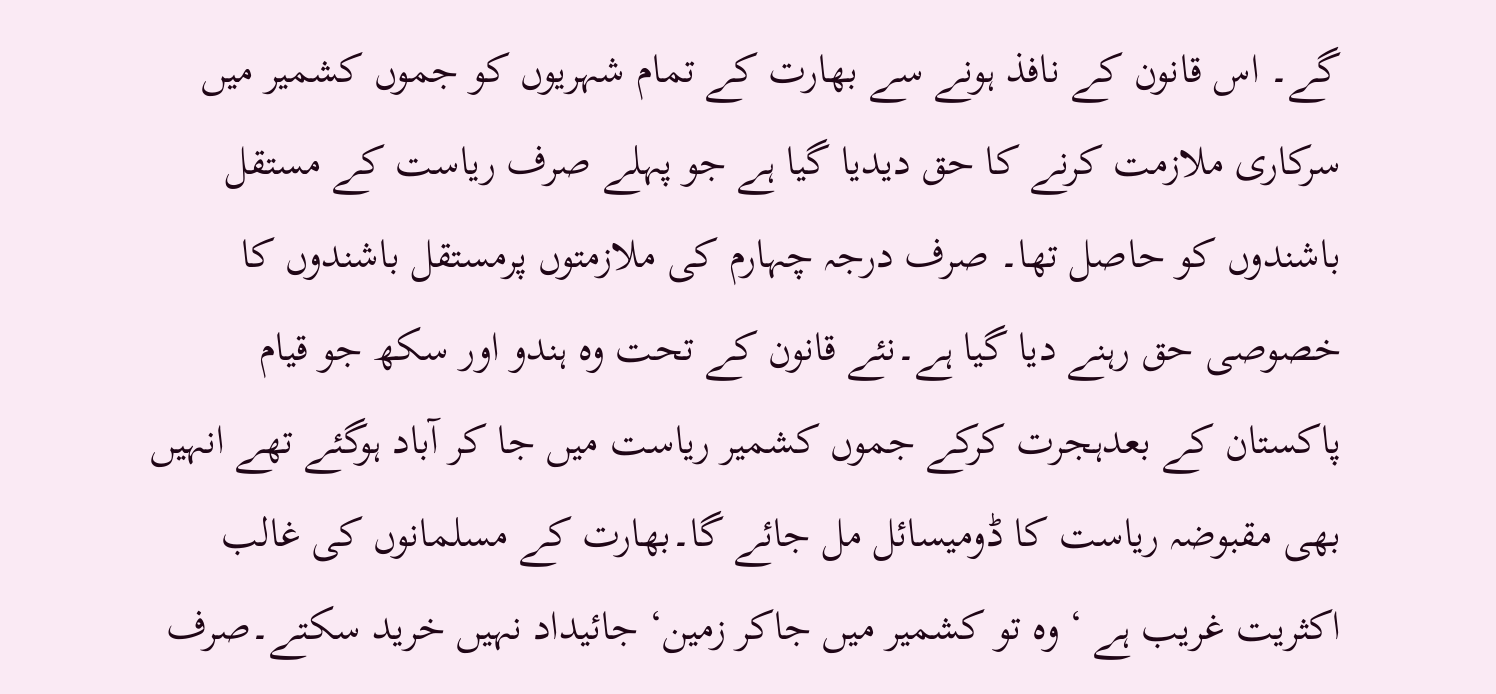گے۔ اس قانون کے نافذ ہونے سے بھارت کے تمام شہریوں کو جموں کشمیر میں سرکاری ملازمت کرنے کا حق دیدیا گیا ہے جو پہلے صرف ریاست کے مستقل باشندوں کو حاصل تھا۔ صرف درجہ چہارم کی ملازمتوں پرمستقل باشندوں کا خصوصی حق رہنے دیا گیا ہے۔نئے قانون کے تحت وہ ہندو اور سکھ جو قیام پاکستان کے بعدہجرت کرکے جموں کشمیر ریاست میں جا کر آباد ہوگئے تھے انہیں بھی مقبوضہ ریاست کا ڈومیسائل مل جائے گا۔بھارت کے مسلمانوں کی غالب اکثریت غریب ہے ‘ وہ تو کشمیر میں جاکر زمین‘ جائیداد نہیں خرید سکتے۔صرف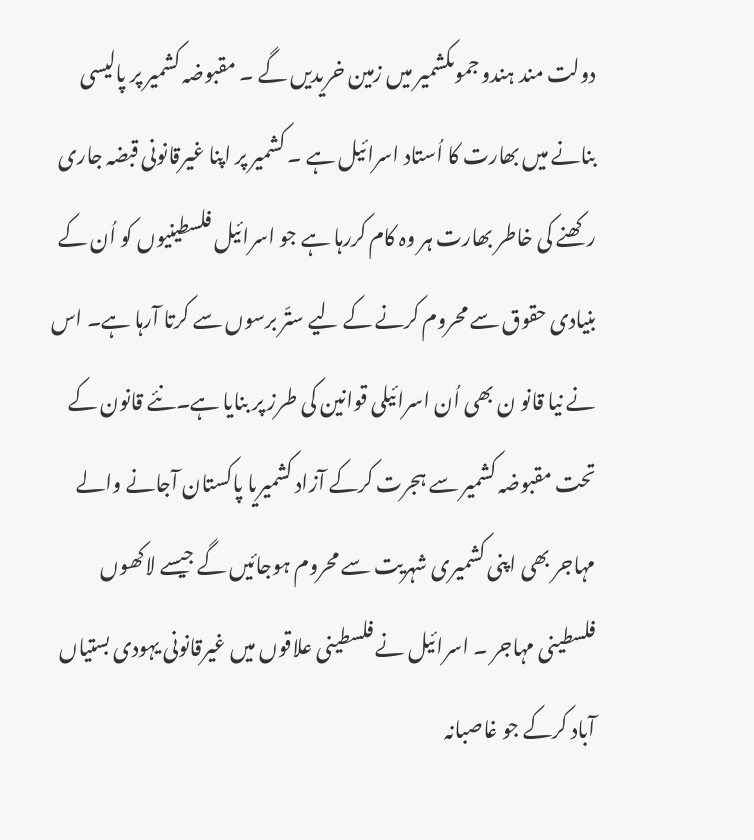دولت مند ہندو جموںکشمیر میں زمین خریدیں گے ۔ مقبوضہ کشمیر پر پالیسی بنانے میں بھارت کا اُستاد اسرائیل ہے ۔ کشمیر پر اپنا غیرقانونی قبضہ جاری رکھنے کی خاطر بھارت ہر وہ کام کررہا ہے جو اسرائیل فلسطینیوں کو اُن کے بنیادی حقوق سے محروم کرنے کے لیے ستّر برسوں سے کرتا آرہا ہے۔ اس نے نیا قانو ن بھی اُن اسرائیلی قوانین کی طرز پر بنایا ہے۔نئے قانون کے تحت مقبوضہ کشمیر سے ہجرت کرکے آزاد کشمیریا پاکستان آجانے والے مہاجر بھی اپنی کشمیری شہریت سے محروم ہوجائیں گے جیسے لاکھوں فلسطینی مہاجر ۔ اسرائیل نے فلسطینی علاقوں میں غیرقانونی یہودی بستیاں آباد کرکے جو غاصبانہ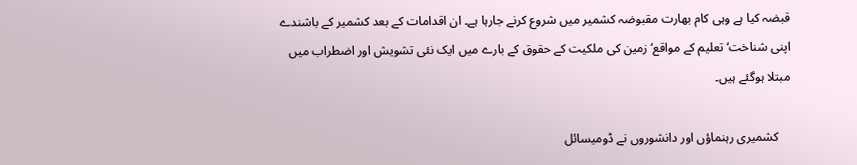قبضہ کیا ہے وہی کام بھارت مقبوضہ کشمیر میں شروع کرنے جارہا ہے۔ ان اقدامات کے بعد کشمیر کے باشندے اپنی شناخت‘ تعلیم کے مواقع‘زمین کی ملکیت کے حقوق کے بارے میں ایک نئی تشویش اور اضطراب میں مبتلا ہوگئے ہیں۔

    کشمیری رہنماؤں اور دانشوروں نے ڈومیسائل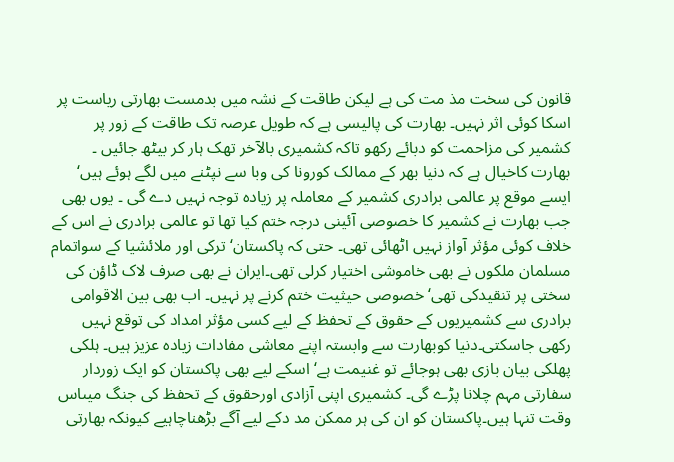قانون کی سخت مذ مت کی ہے لیکن طاقت کے نشہ میں بدمست بھارتی ریاست پر اسکا کوئی اثر نہیں۔ بھارت کی پالیسی ہے کہ طویل عرصہ تک طاقت کے زور پر کشمیر کی مزاحمت کو دبائے رکھو تاکہ کشمیری بالآخر تھک ہار کر بیٹھ جائیں ۔ بھارت کاخیال ہے کہ دنیا بھر کے ممالک کورونا کی وبا سے نپٹنے میں لگے ہوئے ہیں‘ ایسے موقع پر عالمی برادری کشمیر کے معاملہ پر زیادہ توجہ نہیں دے گی ۔ یوں بھی جب بھارت نے کشمیر کا خصوصی آئینی درجہ ختم کیا تھا تو عالمی برادری نے اس کے خلاف کوئی مؤثر آواز نہیں اٹھائی تھی۔ حتی کہ پاکستان‘ ترکی اور ملائشیا کے سواتمام مسلمان ملکوں نے بھی خاموشی اختیار کرلی تھی۔ایران نے بھی صرف لاک ڈاؤن کی سختی پر تنقیدکی تھی‘ خصوصی حیثیت ختم کرنے پر نہیں۔ اب بھی بین الاقوامی برادری سے کشمیریوں کے حقوق کے تحفظ کے لیے کسی مؤثر امداد کی توقع نہیں رکھی جاسکتی۔دنیا کوبھارت سے وابستہ اپنے معاشی مفادات زیادہ عزیز ہیں۔ ہلکی پھلکی بیان بازی بھی ہوجائے تو غنیمت ہے‘ اسکے لیے بھی پاکستان کو ایک زوردار سفارتی مہم چلانا پڑے گی۔ کشمیری اپنی آزادی اورحقوق کے تحفظ کی جنگ میںاس وقت تنہا ہیں۔پاکستان کو ان کی ہر ممکن مد دکے لیے آگے بڑھناچاہیے کیونکہ بھارتی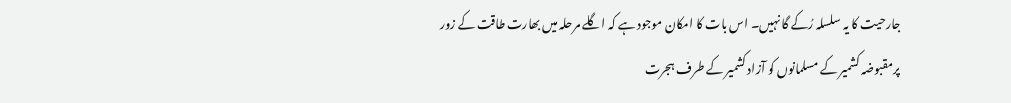جارحیت کا یہ سلسلہ رُکے گا نہیں۔ اس بات کا امکان موجود ہے کہ اگلے مرحلہ میں بھارت طاقت کے زور پرمقبوضہ کشمیر کے مسلمانوں کو آزاد کشمیر کے طرف ہجرت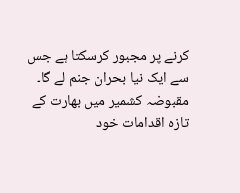کرنے پر مجبور کرسکتا ہے جس سے ایک نیا بحران جنم لے گا۔ مقبوضہ کشمیر میں بھارت کے تازہ اقدامات خود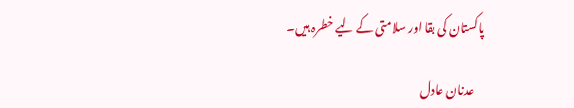پاکستان کی بقا اور سلامتی کے لیے خطرہ ہیں۔

    عدنان عادل